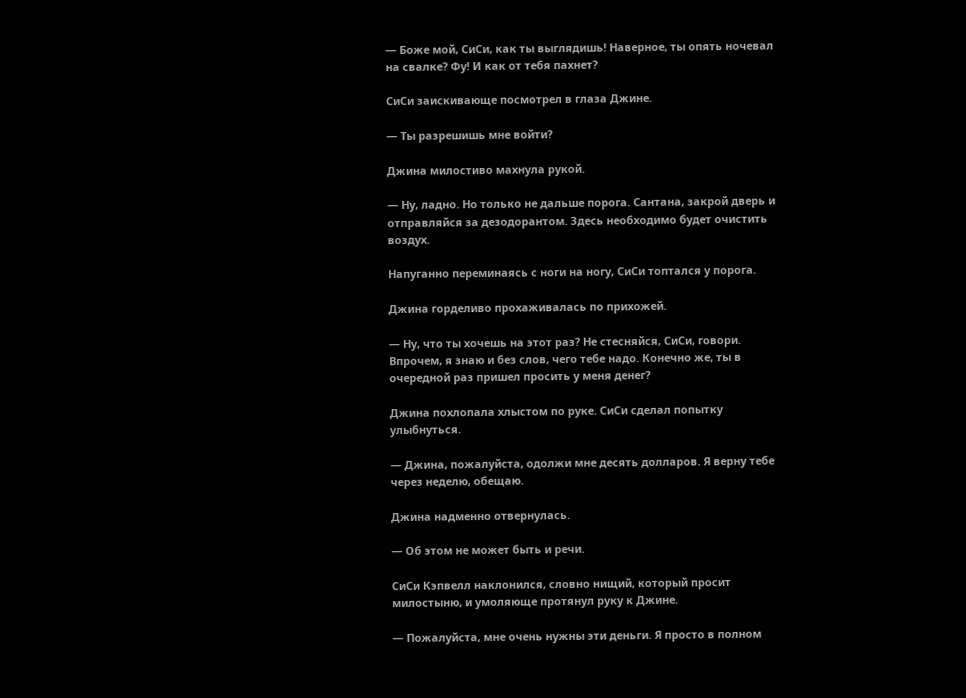— Боже мой, СиСи, как ты выглядишь! Наверное, ты опять ночевал на свалке? Фу! И как от тебя пахнет?

СиСи заискивающе посмотрел в глаза Джине.

— Ты разрешишь мне войти?

Джина милостиво махнула рукой.

— Ну, ладно. Но только не дальше порога. Сантана, закрой дверь и отправляйся за дезодорантом. Здесь необходимо будет очистить воздух.

Напуганно переминаясь с ноги на ногу, СиСи топтался у порога.

Джина горделиво прохаживалась по прихожей.

— Ну, что ты хочешь на этот раз? Не стесняйся, СиСи, говори. Впрочем, я знаю и без слов, чего тебе надо. Конечно же, ты в очередной раз пришел просить у меня денег?

Джина похлопала хлыстом по руке. СиСи сделал попытку улыбнуться.

— Джина, пожалуйста, одолжи мне десять долларов. Я верну тебе через неделю, обещаю.

Джина надменно отвернулась.

— Об этом не может быть и речи.

СиСи Кэпвелл наклонился, словно нищий, который просит милостыню, и умоляюще протянул руку к Джине.

— Пожалуйста, мне очень нужны эти деньги. Я просто в полном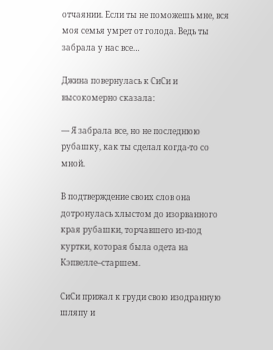отчаянии. Если ты не поможешь мне, вся моя семья умрет от голода. Ведь ты забрала у нас все…

Джина повернулась к СиСи и высокомерно сказала:

— Я забрала все, но не последнюю рубашку, как ты сделал когда‑то со мной.

В подтверждение своих слов она дотронулась хлыстом до изорванного края рубашки, торчавшего из‑под куртки, которая была одета на Кэпвелле–старшем.

СиСи прижал к груди свою изодранную шляпу и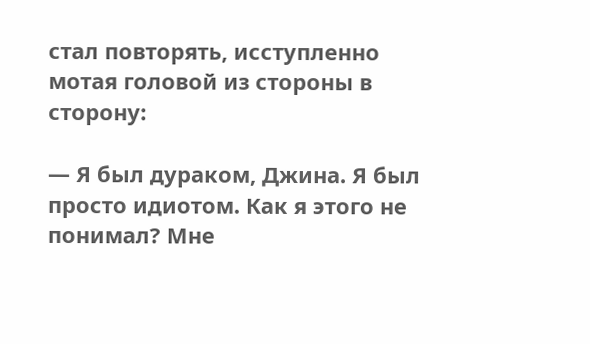стал повторять, исступленно мотая головой из стороны в сторону:

— Я был дураком, Джина. Я был просто идиотом. Как я этого не понимал? Мне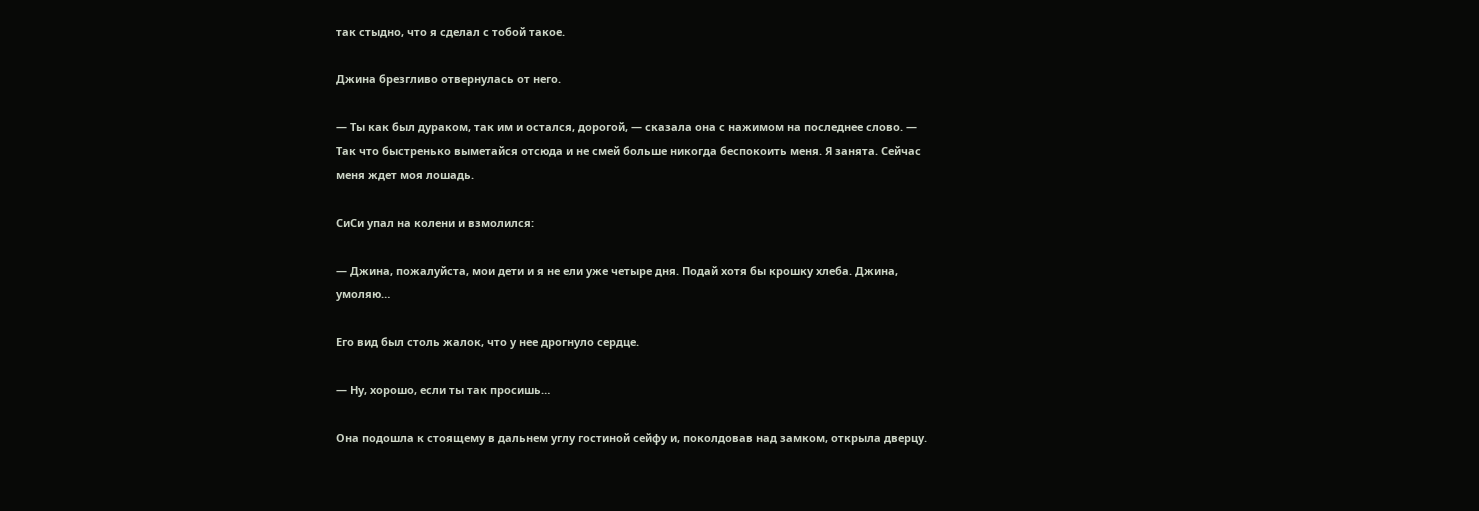так стыдно, что я сделал с тобой такое.

Джина брезгливо отвернулась от него.

— Ты как был дураком, так им и остался, дорогой, — сказала она с нажимом на последнее слово. — Так что быстренько выметайся отсюда и не смей больше никогда беспокоить меня. Я занята. Сейчас меня ждет моя лошадь.

СиСи упал на колени и взмолился:

— Джина, пожалуйста, мои дети и я не ели уже четыре дня. Подай хотя бы крошку хлеба. Джина, умоляю…

Его вид был столь жалок, что у нее дрогнуло сердце.

— Ну, хорошо, если ты так просишь…

Она подошла к стоящему в дальнем углу гостиной сейфу и, поколдовав над замком, открыла дверцу.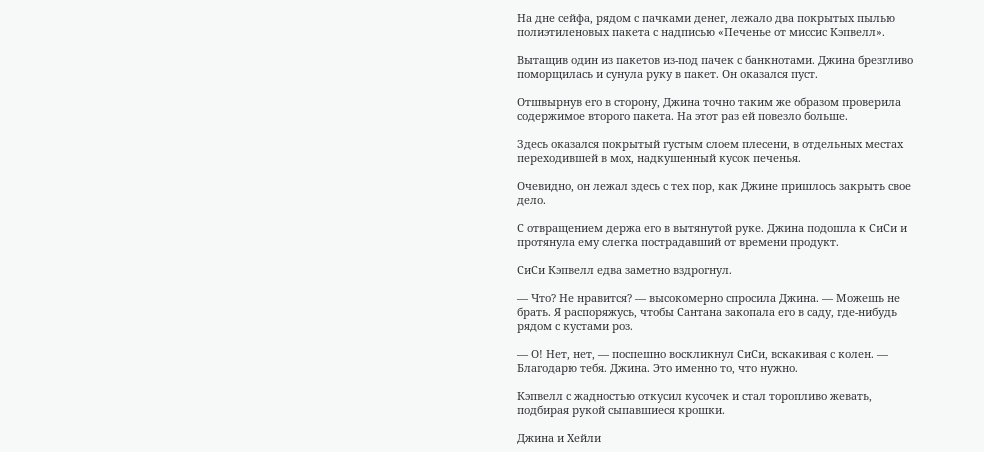На дне сейфа, рядом с пачками денег, лежало два покрытых пылью полиэтиленовых пакета с надписью «Печенье от миссис Кэпвелл».

Вытащив один из пакетов из‑под пачек с банкнотами. Джина брезгливо поморщилась и сунула руку в пакет. Он оказался пуст.

Отшвырнув его в сторону, Джина точно таким же образом проверила содержимое второго пакета. На этот раз ей повезло больше.

Здесь оказался покрытый густым слоем плесени, в отдельных местах переходившей в мох, надкушенный кусок печенья.

Очевидно, он лежал здесь с тех пор, как Джине пришлось закрыть свое дело.

С отвращением держа его в вытянутой руке. Джина подошла к СиСи и протянула ему слегка пострадавший от времени продукт.

СиСи Кэпвелл едва заметно вздрогнул.

— Что? Не нравится? — высокомерно спросила Джина. — Можешь не брать. Я распоряжусь, чтобы Сантана закопала его в саду, где‑нибудь рядом с кустами роз.

— О! Нет, нет, — поспешно воскликнул СиСи, вскакивая с колен. — Благодарю тебя. Джина. Это именно то, что нужно.

Кэпвелл с жадностью откусил кусочек и стал торопливо жевать, подбирая рукой сыпавшиеся крошки.

Джина и Хейли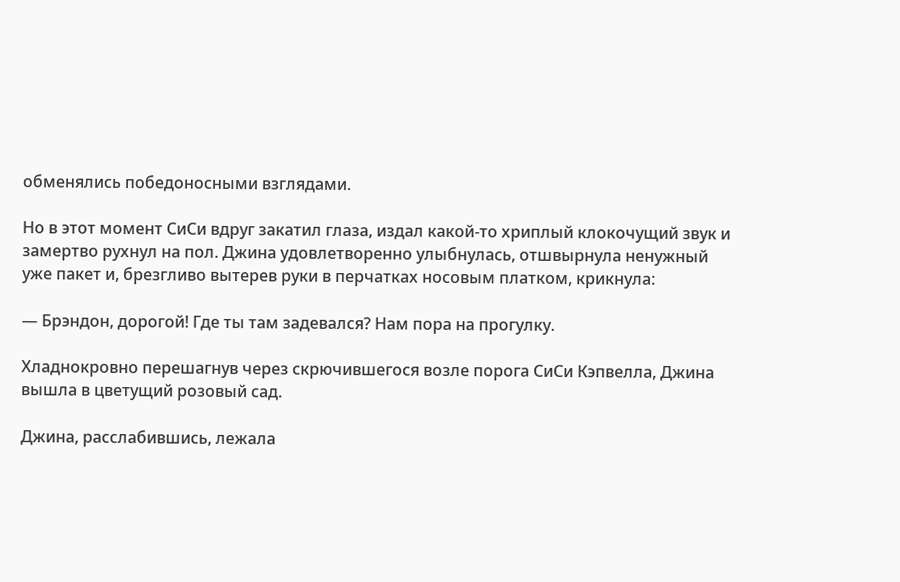обменялись победоносными взглядами.

Но в этот момент СиСи вдруг закатил глаза, издал какой‑то хриплый клокочущий звук и замертво рухнул на пол. Джина удовлетворенно улыбнулась, отшвырнула ненужный уже пакет и, брезгливо вытерев руки в перчатках носовым платком, крикнула:

— Брэндон, дорогой! Где ты там задевался? Нам пора на прогулку.

Хладнокровно перешагнув через скрючившегося возле порога СиСи Кэпвелла, Джина вышла в цветущий розовый сад.

Джина, расслабившись, лежала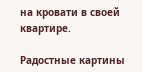на кровати в своей квартире.

Радостные картины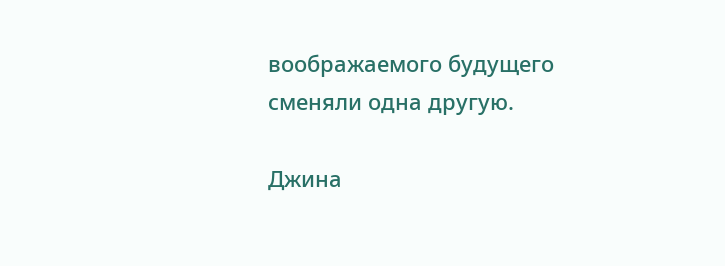воображаемого будущего сменяли одна другую.

Джина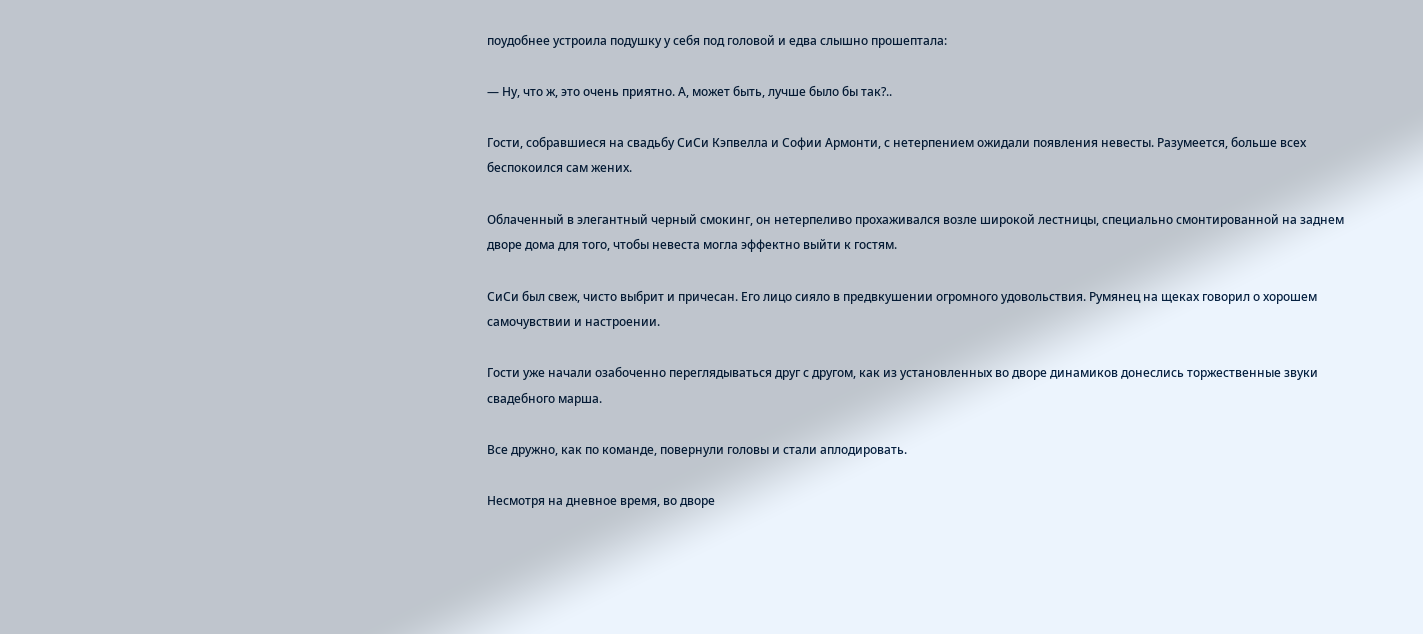поудобнее устроила подушку у себя под головой и едва слышно прошептала:

— Ну, что ж, это очень приятно. А, может быть, лучше было бы так?..

Гости, собравшиеся на свадьбу СиСи Кэпвелла и Софии Армонти, с нетерпением ожидали появления невесты. Разумеется, больше всех беспокоился сам жених.

Облаченный в элегантный черный смокинг, он нетерпеливо прохаживался возле широкой лестницы, специально смонтированной на заднем дворе дома для того, чтобы невеста могла эффектно выйти к гостям.

СиСи был свеж, чисто выбрит и причесан. Его лицо сияло в предвкушении огромного удовольствия. Румянец на щеках говорил о хорошем самочувствии и настроении.

Гости уже начали озабоченно переглядываться друг с другом, как из установленных во дворе динамиков донеслись торжественные звуки свадебного марша.

Все дружно, как по команде, повернули головы и стали аплодировать.

Несмотря на дневное время, во дворе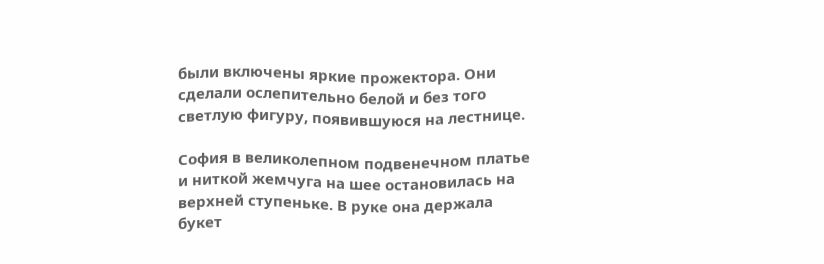были включены яркие прожектора. Они сделали ослепительно белой и без того светлую фигуру, появившуюся на лестнице.

София в великолепном подвенечном платье и ниткой жемчуга на шее остановилась на верхней ступеньке. В руке она держала букет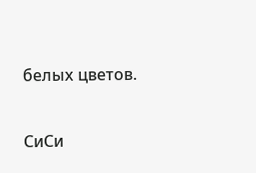белых цветов.

СиСи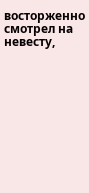восторженно смотрел на невесту,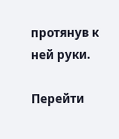протянув к ней руки.

Перейти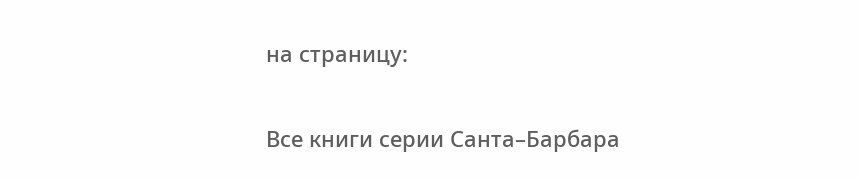на страницу:

Все книги серии Санта–Барбара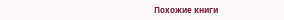Похожие книги